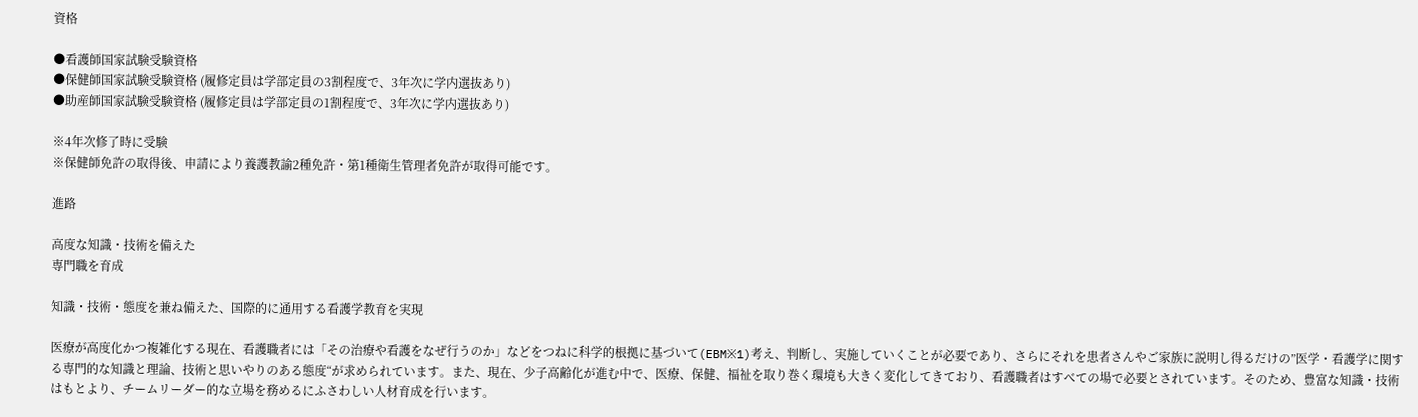資格

●看護師国家試験受験資格
●保健師国家試験受験資格 (履修定員は学部定員の3割程度で、3年次に学内選抜あり)
●助産師国家試験受験資格 (履修定員は学部定員の1割程度で、3年次に学内選抜あり)

※4年次修了時に受験
※保健師免許の取得後、申請により養護教諭2種免許・第1種衛生管理者免許が取得可能です。

進路

高度な知識・技術を備えた
専門職を育成

知識・技術・態度を兼ね備えた、国際的に通用する看護学教育を実現

医療が高度化かつ複雑化する現在、看護職者には「その治療や看護をなぜ行うのか」などをつねに科学的根拠に基づいて(EBM※1)考え、判断し、実施していくことが必要であり、さらにそれを患者さんやご家族に説明し得るだけの”医学・看護学に関する専門的な知識と理論、技術と思いやりのある態度“が求められています。また、現在、少子高齢化が進む中で、医療、保健、福祉を取り巻く環境も大きく変化してきており、看護職者はすべての場で必要とされています。そのため、豊富な知識・技術はもとより、チームリーダー的な立場を務めるにふさわしい人材育成を行います。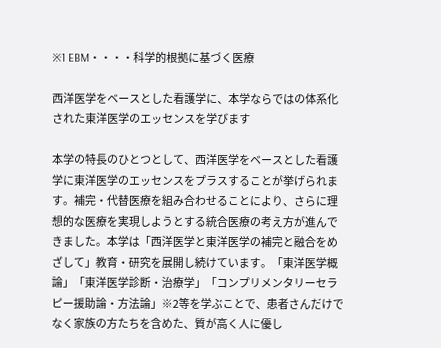※1 EBM・・・・科学的根拠に基づく医療

西洋医学をベースとした看護学に、本学ならではの体系化された東洋医学のエッセンスを学びます

本学の特長のひとつとして、西洋医学をベースとした看護学に東洋医学のエッセンスをプラスすることが挙げられます。補完・代替医療を組み合わせることにより、さらに理想的な医療を実現しようとする統合医療の考え方が進んできました。本学は「西洋医学と東洋医学の補完と融合をめざして」教育・研究を展開し続けています。「東洋医学概論」「東洋医学診断・治療学」「コンプリメンタリーセラピー援助論・方法論」※2等を学ぶことで、患者さんだけでなく家族の方たちを含めた、質が高く人に優し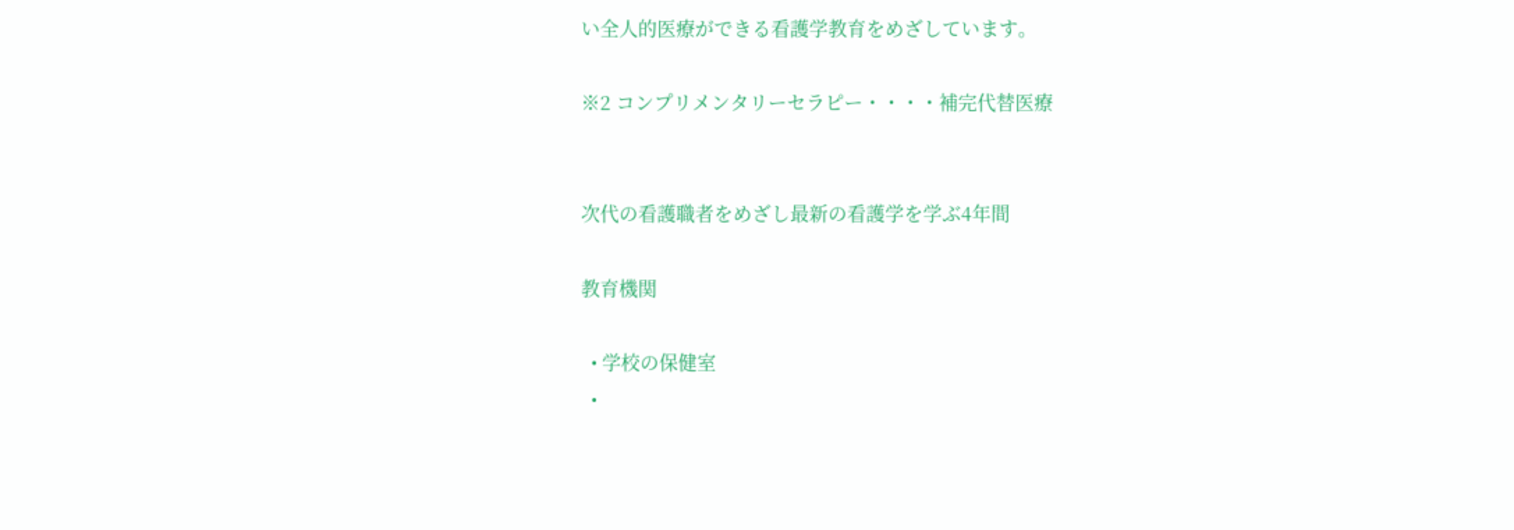い全人的医療ができる看護学教育をめざしています。

※2 コンプリメンタリーセラピー・・・・補完代替医療


次代の看護職者をめざし最新の看護学を学ぶ4年間

教育機関

  • 学校の保健室
  •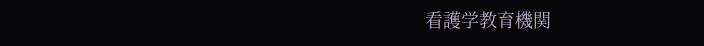看護学教育機関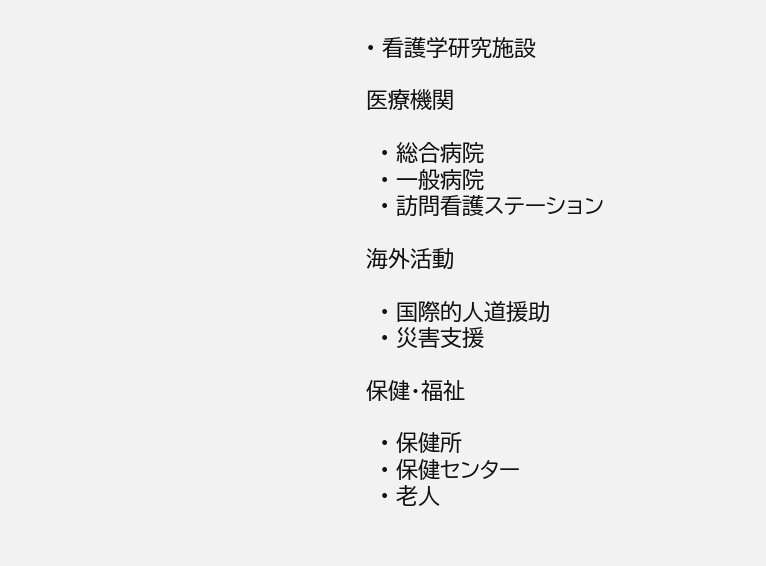• 看護学研究施設

医療機関

  • 総合病院
  • 一般病院
  • 訪問看護ステーション

海外活動

  • 国際的人道援助
  • 災害支援

保健・福祉

  • 保健所
  • 保健センター
  • 老人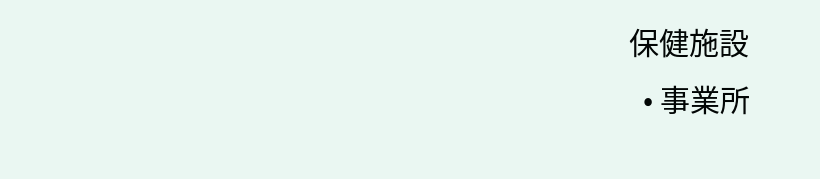保健施設
  • 事業所